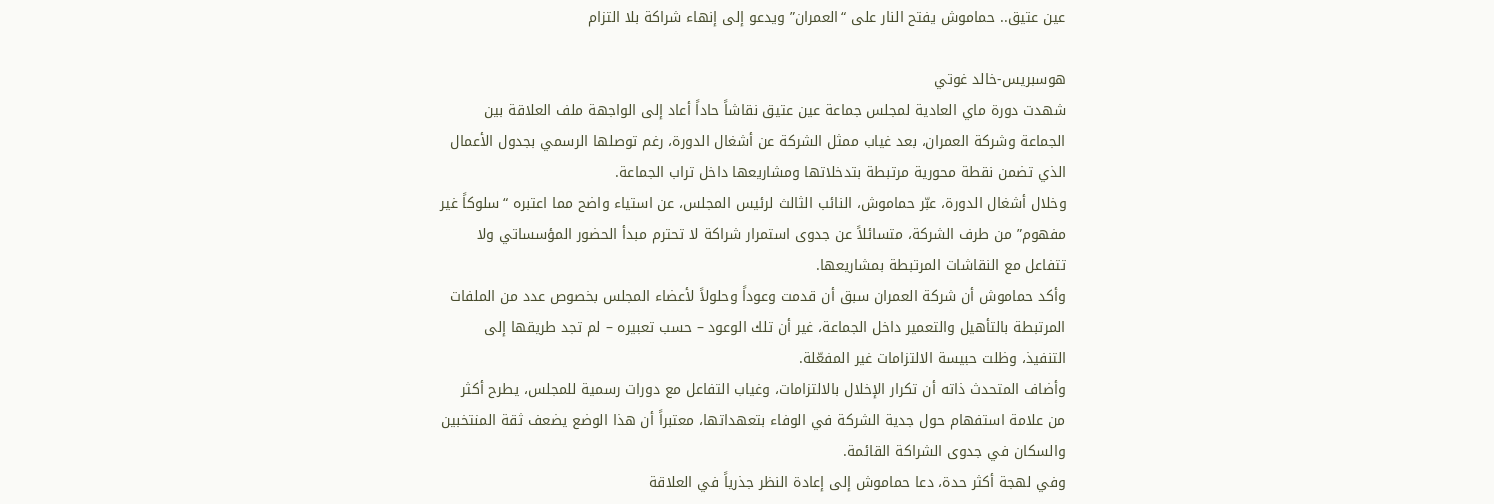عين عتيق.. حماموش يفتح النار على “العمران” ويدعو إلى إنهاء شراكة بلا التزام

هوسبريس-خالد غوتي
شهدت دورة ماي العادية لمجلس جماعة عين عتيق نقاشاً حاداً أعاد إلى الواجهة ملف العلاقة بين الجماعة وشركة العمران، بعد غياب ممثل الشركة عن أشغال الدورة، رغم توصلها الرسمي بجدول الأعمال الذي تضمن نقطة محورية مرتبطة بتدخلاتها ومشاريعها داخل تراب الجماعة.
وخلال أشغال الدورة، عبّر حماموش، النائب الثالث لرئيس المجلس، عن استياء واضح مما اعتبره “سلوكاً غير مفهوم” من طرف الشركة، متسائلاً عن جدوى استمرار شراكة لا تحترم مبدأ الحضور المؤسساتي ولا تتفاعل مع النقاشات المرتبطة بمشاريعها.
وأكد حماموش أن شركة العمران سبق أن قدمت وعوداً وحلولاً لأعضاء المجلس بخصوص عدد من الملفات المرتبطة بالتأهيل والتعمير داخل الجماعة، غير أن تلك الوعود – حسب تعبيره – لم تجد طريقها إلى التنفيذ، وظلت حبيسة الالتزامات غير المفعّلة.
وأضاف المتحدث ذاته أن تكرار الإخلال بالالتزامات، وغياب التفاعل مع دورات رسمية للمجلس، يطرح أكثر من علامة استفهام حول جدية الشركة في الوفاء بتعهداتها، معتبراً أن هذا الوضع يضعف ثقة المنتخبين والسكان في جدوى الشراكة القائمة.
وفي لهجة أكثر حدة، دعا حماموش إلى إعادة النظر جذرياً في العلاقة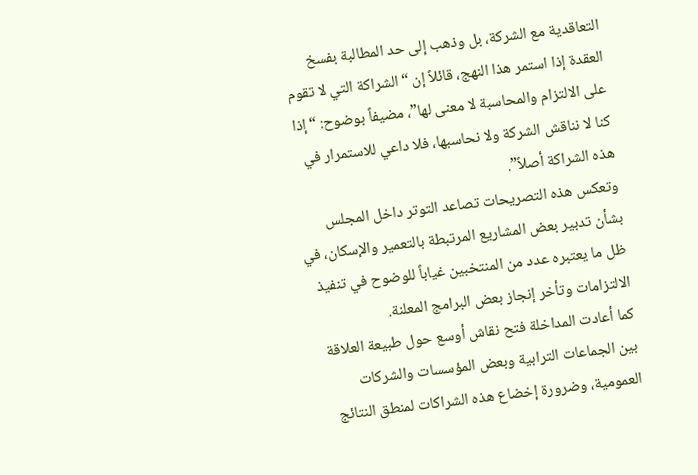التعاقدية مع الشركة، بل وذهب إلى حد المطالبة بفسخ العقدة إذا استمر هذا النهج، قائلاً إن “الشراكة التي لا تقوم على الالتزام والمحاسبة لا معنى لها”، مضيفاً بوضوح: “إذا كنا لا نناقش الشركة ولا نحاسبها، فلا داعي للاستمرار في هذه الشراكة أصلاً”.
وتعكس هذه التصريحات تصاعد التوتر داخل المجلس بشأن تدبير بعض المشاريع المرتبطة بالتعمير والإسكان، في ظل ما يعتبره عدد من المنتخبين غياباً للوضوح في تنفيذ الالتزامات وتأخر إنجاز بعض البرامج المعلنة.
كما أعادت المداخلة فتح نقاش أوسع حول طبيعة العلاقة بين الجماعات الترابية وبعض المؤسسات والشركات العمومية، وضرورة إخضاع هذه الشراكات لمنطق النتائج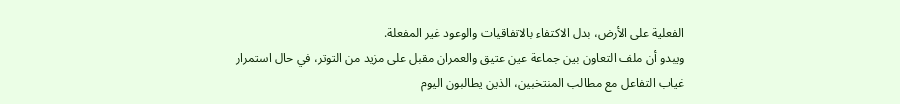الفعلية على الأرض، بدل الاكتفاء بالاتفاقيات والوعود غير المفعلة.
ويبدو أن ملف التعاون بين جماعة عين عتيق والعمران مقبل على مزيد من التوتر، في حال استمرار غياب التفاعل مع مطالب المنتخبين، الذين يطالبون اليوم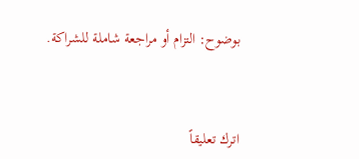بوضوح: التزام أو مراجعة شاملة للشراكة.



اترك تعليقاً